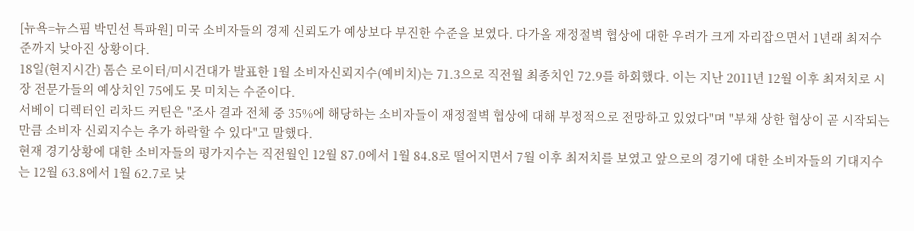[뉴욕=뉴스핌 박민선 특파원] 미국 소비자들의 경제 신뢰도가 예상보다 부진한 수준을 보였다. 다가올 재정절벽 협상에 대한 우려가 크게 자리잡으면서 1년래 최저수준까지 낮아진 상황이다.
18일(현지시간) 톰슨 로이터/미시건대가 발표한 1월 소비자신뢰지수(예비치)는 71.3으로 직전월 최종치인 72.9를 하회했다. 이는 지난 2011년 12월 이후 최저치로 시장 전문가들의 예상치인 75에도 못 미치는 수준이다.
서베이 디렉터인 리차드 커틴은 "조사 결과 전체 중 35%에 해당하는 소비자들이 재정절벽 협상에 대해 부정적으로 전망하고 있었다"며 "부채 상한 협상이 곧 시작되는 만큼 소비자 신뢰지수는 추가 하락할 수 있다"고 말했다.
현재 경기상황에 대한 소비자들의 평가지수는 직전월인 12월 87.0에서 1월 84.8로 떨어지면서 7월 이후 최저치를 보였고 앞으로의 경기에 대한 소비자들의 기대지수는 12월 63.8에서 1월 62.7로 낮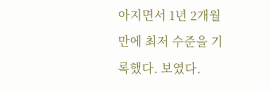아지면서 1년 2개월만에 최저 수준을 기록했다. 보였다.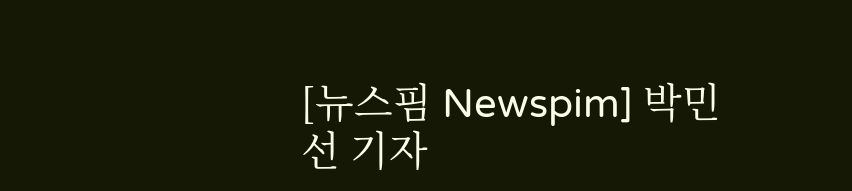[뉴스핌 Newspim] 박민선 기자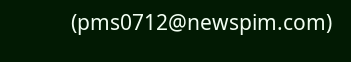(pms0712@newspim.com)